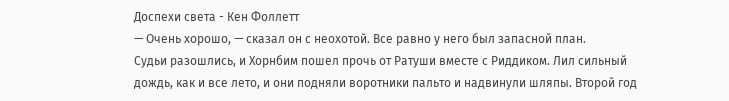Доспехи света - Кен Фоллетт
— Очень хорошо, — сказал он с неохотой. Все равно у него был запасной план.
Судьи разошлись, и Хорнбим пошел прочь от Ратуши вместе с Риддиком. Лил сильный дождь, как и все лето, и они подняли воротники пальто и надвинули шляпы. Второй год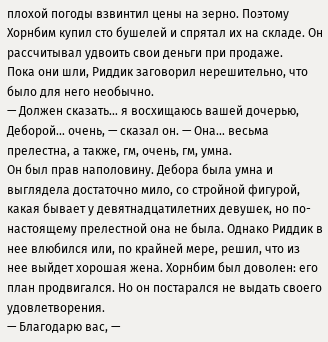плохой погоды взвинтил цены на зерно. Поэтому Хорнбим купил сто бушелей и спрятал их на складе. Он рассчитывал удвоить свои деньги при продаже.
Пока они шли, Риддик заговорил нерешительно, что было для него необычно.
— Должен сказать… я восхищаюсь вашей дочерью, Деборой… очень, — сказал он. — Она… весьма прелестна, а также, гм, очень, гм, умна.
Он был прав наполовину. Дебора была умна и выглядела достаточно мило, со стройной фигурой, какая бывает у девятнадцатилетних девушек, но по-настоящему прелестной она не была. Однако Риддик в нее влюбился или, по крайней мере, решил, что из нее выйдет хорошая жена. Хорнбим был доволен: его план продвигался. Но он постарался не выдать своего удовлетворения.
— Благодарю вас, —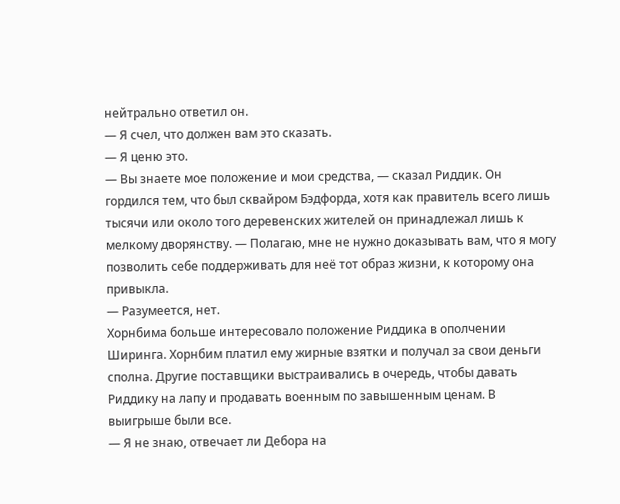нейтрально ответил он.
— Я счел, что должен вам это сказать.
— Я ценю это.
— Вы знаете мое положение и мои средства, — сказал Риддик. Он гордился тем, что был сквайром Бэдфорда, хотя как правитель всего лишь тысячи или около того деревенских жителей он принадлежал лишь к мелкому дворянству. — Полагаю, мне не нужно доказывать вам, что я могу позволить себе поддерживать для неё тот образ жизни, к которому она привыкла.
— Разумеется, нет.
Хорнбима больше интересовало положение Риддика в ополчении Ширинга. Хорнбим платил ему жирные взятки и получал за свои деньги сполна. Другие поставщики выстраивались в очередь, чтобы давать Риддику на лапу и продавать военным по завышенным ценам. В выигрыше были все.
— Я не знаю, отвечает ли Дебора на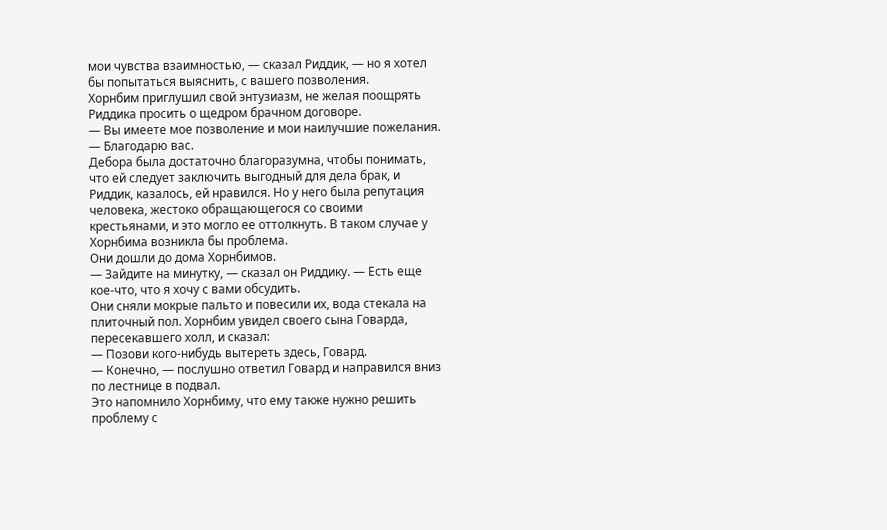мои чувства взаимностью, — сказал Риддик, — но я хотел бы попытаться выяснить, с вашего позволения.
Хорнбим приглушил свой энтузиазм, не желая поощрять Риддика просить о щедром брачном договоре.
— Вы имеете мое позволение и мои наилучшие пожелания.
— Благодарю вас.
Дебора была достаточно благоразумна, чтобы понимать, что ей следует заключить выгодный для дела брак, и Риддик, казалось, ей нравился. Но у него была репутация человека, жестоко обращающегося со своими крестьянами, и это могло ее оттолкнуть. В таком случае у Хорнбима возникла бы проблема.
Они дошли до дома Хорнбимов.
— Зайдите на минутку, — сказал он Риддику. — Есть еще кое-что, что я хочу с вами обсудить.
Они сняли мокрые пальто и повесили их, вода стекала на плиточный пол. Хорнбим увидел своего сына Говарда, пересекавшего холл, и сказал:
— Позови кого-нибудь вытереть здесь, Говард.
— Конечно, — послушно ответил Говард и направился вниз по лестнице в подвал.
Это напомнило Хорнбиму, что ему также нужно решить проблему с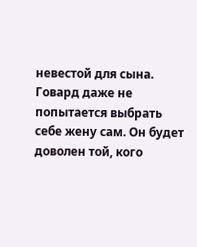невестой для сына. Говард даже не попытается выбрать себе жену сам. Он будет доволен той, кого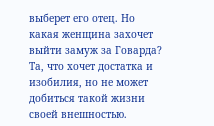выберет его отец. Но какая женщина захочет выйти замуж за Говарда? Та, что хочет достатка и изобилия, но не может добиться такой жизни своей внешностью.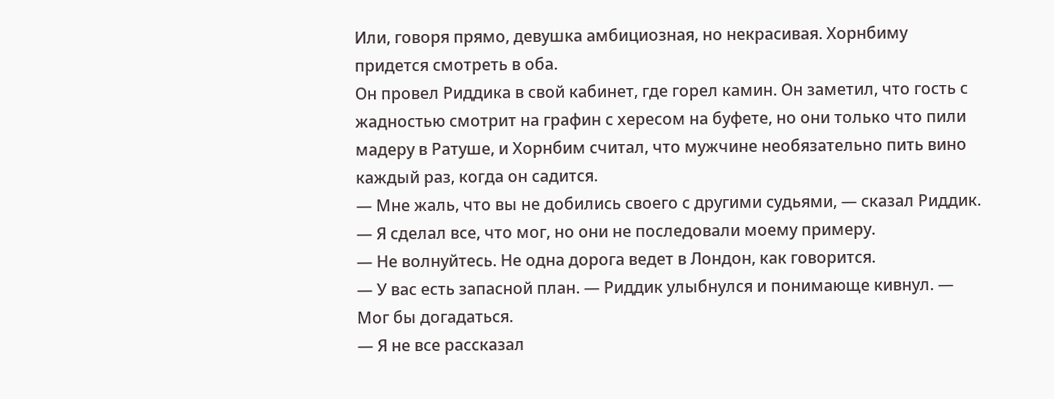Или, говоря прямо, девушка амбициозная, но некрасивая. Хорнбиму придется смотреть в оба.
Он провел Риддика в свой кабинет, где горел камин. Он заметил, что гость с жадностью смотрит на графин с хересом на буфете, но они только что пили мадеру в Ратуше, и Хорнбим считал, что мужчине необязательно пить вино каждый раз, когда он садится.
— Мне жаль, что вы не добились своего с другими судьями, — сказал Риддик. — Я сделал все, что мог, но они не последовали моему примеру.
— Не волнуйтесь. Не одна дорога ведет в Лондон, как говорится.
— У вас есть запасной план. — Риддик улыбнулся и понимающе кивнул. — Мог бы догадаться.
— Я не все рассказал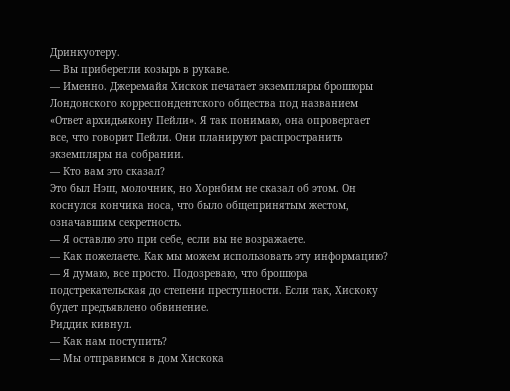Дринкуотеру.
— Вы приберегли козырь в рукаве.
— Именно. Джеремайя Хискок печатает экземпляры брошюры Лондонского корреспондентского общества под названием «Ответ архидьякону Пейли». Я так понимаю, она опровергает все, что говорит Пейли. Они планируют распространить экземпляры на собрании.
— Кто вам это сказал?
Это был Нэш, молочник, но Хорнбим не сказал об этом. Он коснулся кончика носа, что было общепринятым жестом, означавшим секретность.
— Я оставлю это при себе, если вы не возражаете.
— Как пожелаете. Как мы можем использовать эту информацию?
— Я думаю, все просто. Подозреваю, что брошюра подстрекательская до степени преступности. Если так, Хискоку будет предъявлено обвинение.
Риддик кивнул.
— Как нам поступить?
— Мы отправимся в дом Хискока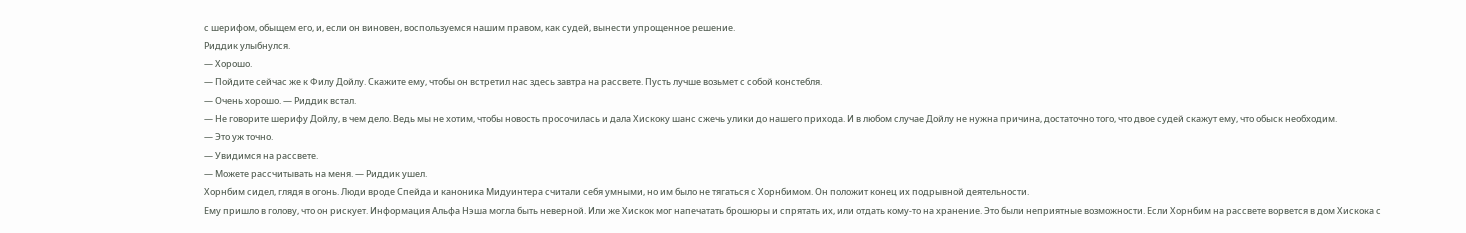с шерифом, обыщем его, и, если он виновен, воспользуемся нашим правом, как судей, вынести упрощенное решение.
Риддик улыбнулся.
— Хорошо.
— Пойдите сейчас же к Филу Дойлу. Скажите ему, чтобы он встретил нас здесь завтра на рассвете. Пусть лучше возьмет с собой констебля.
— Очень хорошо. — Риддик встал.
— Не говорите шерифу Дойлу, в чем дело. Ведь мы не хотим, чтобы новость просочилась и дала Хискоку шанс сжечь улики до нашего прихода. И в любом случае Дойлу не нужна причина, достаточно того, что двое судей скажут ему, что обыск необходим.
— Это уж точно.
— Увидимся на рассвете.
— Можете рассчитывать на меня. — Риддик ушел.
Хорнбим сидел, глядя в огонь. Люди вроде Спейда и каноника Мидуинтера считали себя умными, но им было не тягаться с Хорнбимом. Он положит конец их подрывной деятельности.
Ему пришло в голову, что он рискует. Информация Альфа Нэша могла быть неверной. Или же Хискок мог напечатать брошюры и спрятать их, или отдать кому-то на хранение. Это были неприятные возможности. Если Хорнбим на рассвете ворвется в дом Хискока с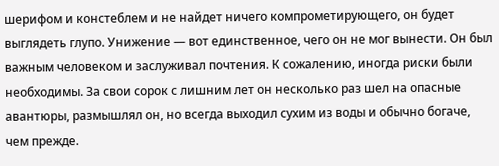шерифом и констеблем и не найдет ничего компрометирующего, он будет выглядеть глупо. Унижение — вот единственное, чего он не мог вынести. Он был важным человеком и заслуживал почтения. К сожалению, иногда риски были необходимы. За свои сорок с лишним лет он несколько раз шел на опасные авантюры, размышлял он, но всегда выходил сухим из воды и обычно богаче, чем прежде.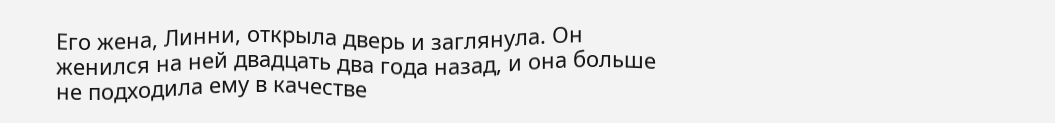Его жена, Линни, открыла дверь и заглянула. Он женился на ней двадцать два года назад, и она больше не подходила ему в качестве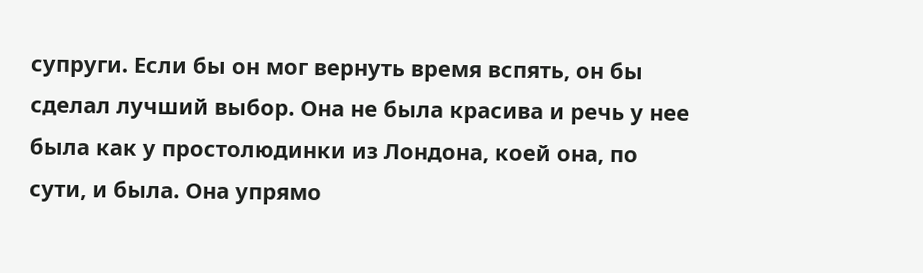супруги. Если бы он мог вернуть время вспять, он бы сделал лучший выбор. Она не была красива и речь у нее была как у простолюдинки из Лондона, коей она, по сути, и была. Она упрямо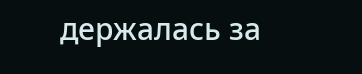держалась за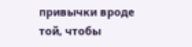привычки вроде той, чтобы